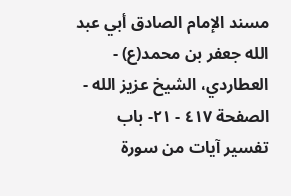مسند الإمام الصادق أبي عبد الله جعفر بن محمد(ع) - العطاردي، الشيخ عزيز الله - الصفحة ٤١٧ - ٢١- باب تفسير آيات من سورة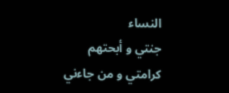النساء
جنتي و أبحتهم كرامتي و من جاءني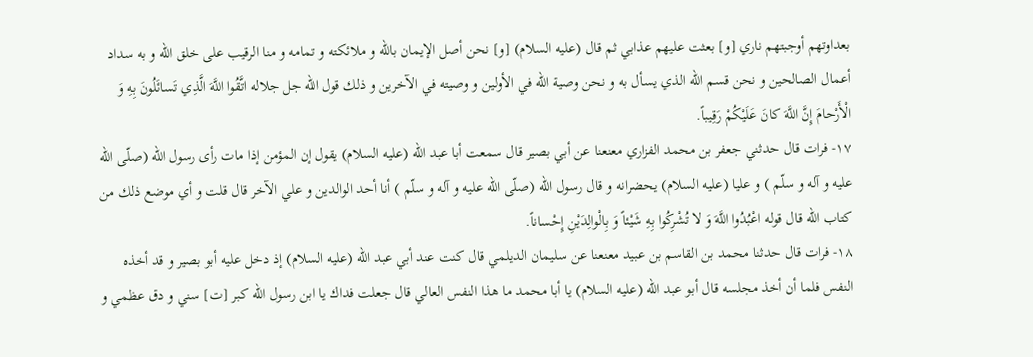بعداوتهم أوجبتهم ناري [و] بعثت عليهم عذابي ثم قال (عليه السلام) [و] نحن أصل الإيمان باللّه و ملائكته و تمامه و منا الرقيب على خلق اللّه و به سداد أعمال الصالحين و نحن قسم اللّه الذي يسأل به و نحن وصية اللّه في الأولين و وصيته في الآخرين و ذلك قول اللّه جل جلاله اتَّقُوا اللَّهَ الَّذِي تَسائَلُونَ بِهِ وَ الْأَرْحامَ إِنَّ اللَّهَ كانَ عَلَيْكُمْ رَقِيباً.
١٧- فرات قال حدثني جعفر بن محمد الفزاري معنعنا عن أبي بصير قال سمعت أبا عبد اللّه (عليه السلام) يقول إن المؤمن إذا مات رأى رسول اللّه (صلّى اللّه عليه و آله و سلّم ) و عليا (عليه السلام) يحضرانه و قال رسول اللّه (صلّى اللّه عليه و آله و سلّم ) أنا أحد الوالدين و علي الآخر قال قلت و أي موضع ذلك من كتاب اللّه قال قوله اعْبُدُوا اللَّهَ وَ لا تُشْرِكُوا بِهِ شَيْئاً وَ بِالْوالِدَيْنِ إِحْساناً.
١٨- فرات قال حدثنا محمد بن القاسم بن عبيد معنعنا عن سليمان الديلمي قال كنت عند أبي عبد اللّه (عليه السلام) إذ دخل عليه أبو بصير و قد أخذه النفس فلما أن أخذ مجلسه قال أبو عبد اللّه (عليه السلام) يا أبا محمد ما هذا النفس العالي قال جعلت فداك يا ابن رسول اللّه كبر [ت] سني و دق عظمي و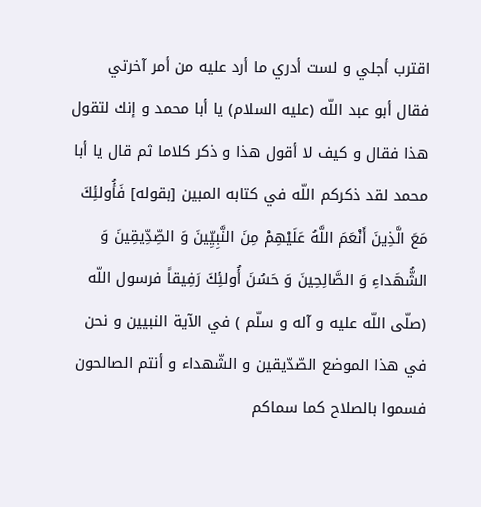اقترب أجلي و لست أدري ما أرد عليه من أمر آخرتي
فقال أبو عبد اللّه (عليه السلام) يا أبا محمد و إنك لتقول هذا فقال و كيف لا أقول هذا و ذكر كلاما ثم قال يا أبا محمد لقد ذكركم اللّه في كتابه المبين [بقوله] فَأُولئِكَ مَعَ الَّذِينَ أَنْعَمَ اللَّهُ عَلَيْهِمْ مِنَ النَّبِيِّينَ وَ الصِّدِّيقِينَ وَ الشُّهَداءِ وَ الصَّالِحِينَ وَ حَسُنَ أُولئِكَ رَفِيقاً فرسول اللّه (صلّى اللّه عليه و آله و سلّم ) في الآية النبيين و نحن في هذا الموضع الصّدّيقين و الشّهداء و أنتم الصالحون فسموا بالصلاح كما سماكم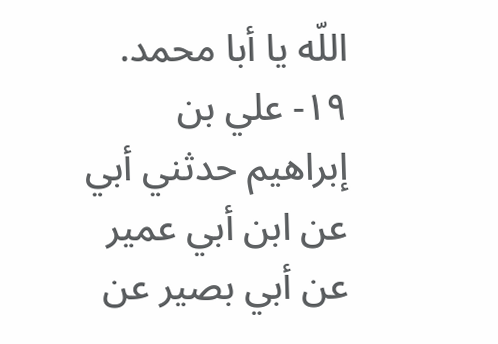اللّه يا أبا محمد.
١٩- علي بن إبراهيم حدثني أبي عن ابن أبي عمير عن أبي بصير عن